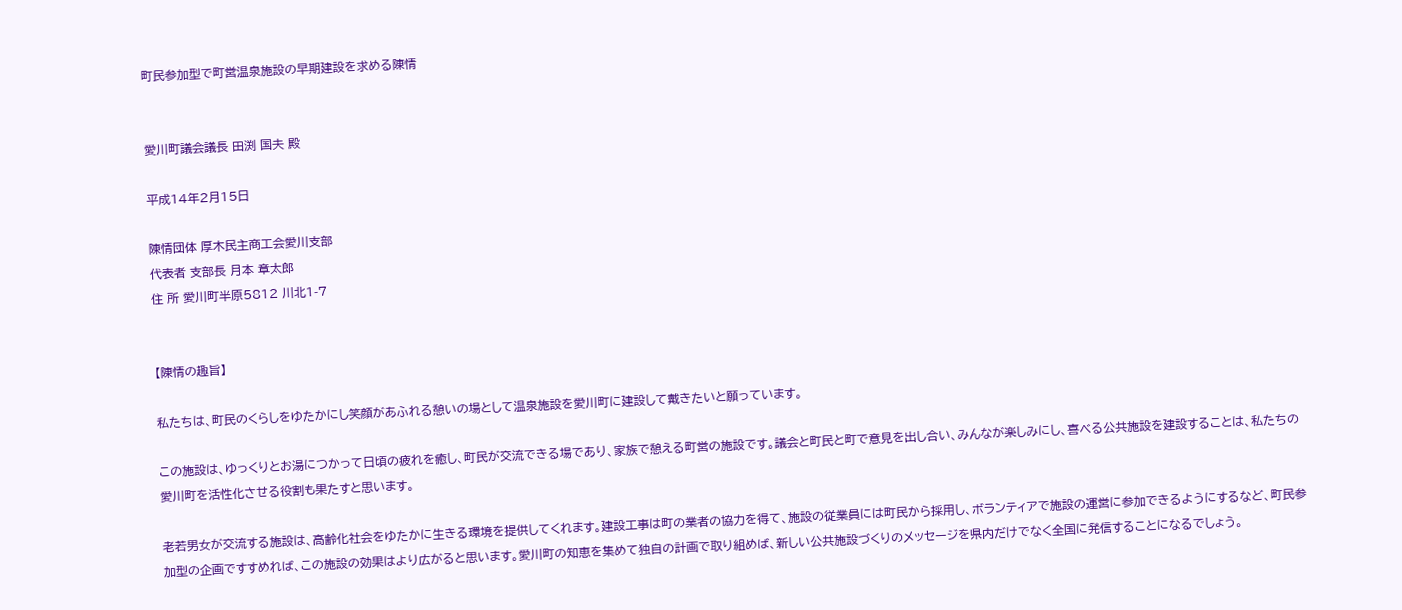町民参加型で町営温泉施設の早期建設を求める陳情


愛川町議会議長 田渕 国夫 殿

平成14年2月15日

陳情団体 厚木民主商工会愛川支部
代表者 支部長 月本 章太郎
住 所 愛川町半原5812 川北1-7


【陳情の趣旨】

私たちは、町民のくらしをゆたかにし笑顔があふれる憩いの場として温泉施設を愛川町に建設して戴きたいと願っています。

この施設は、ゆっくりとお湯につかって日頃の疲れを癒し、町民が交流できる場であり、家族で憩える町営の施設です。議会と町民と町で意見を出し合い、みんなが楽しみにし、喜べる公共施設を建設することは、私たちの愛川町を活性化させる役割も果たすと思います。

老若男女が交流する施設は、高齢化社会をゆたかに生きる環境を提供してくれます。建設工事は町の業者の協力を得て、施設の従業員には町民から採用し、ボランティアで施設の運営に参加できるようにするなど、町民参加型の企画ですすめれば、この施設の効果はより広がると思います。愛川町の知恵を集めて独自の計画で取り組めば、新しい公共施設づくりのメッセージを県内だけでなく全国に発信することになるでしょう。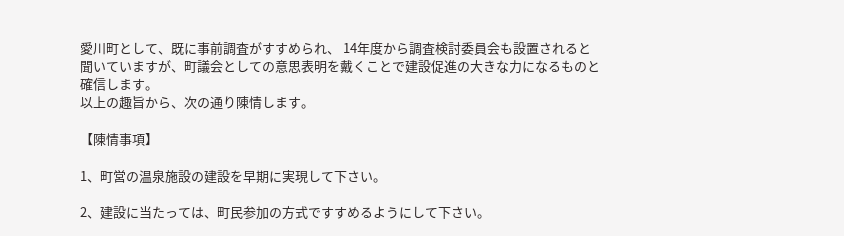愛川町として、既に事前調査がすすめられ、 14年度から調査検討委員会も設置されると聞いていますが、町議会としての意思表明を戴くことで建設促進の大きな力になるものと確信します。
以上の趣旨から、次の通り陳情します。

【陳情事項】

1、町営の温泉施設の建設を早期に実現して下さい。

2、建設に当たっては、町民参加の方式ですすめるようにして下さい。